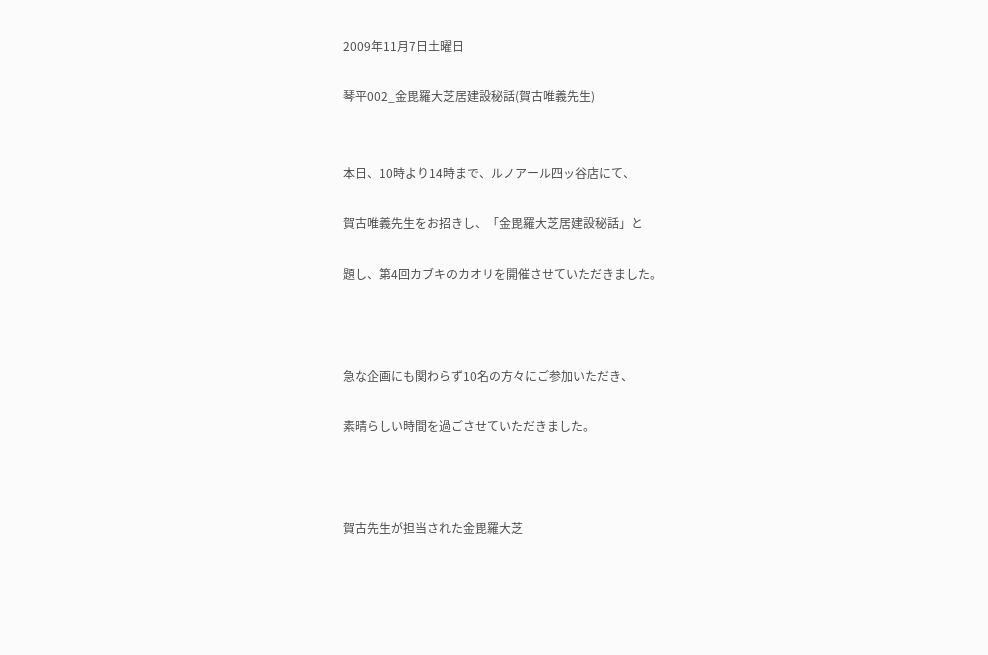2009年11月7日土曜日

琴平002_金毘羅大芝居建設秘話(賀古唯義先生)


本日、10時より14時まで、ルノアール四ッ谷店にて、

賀古唯義先生をお招きし、「金毘羅大芝居建設秘話」と

題し、第4回カブキのカオリを開催させていただきました。



急な企画にも関わらず10名の方々にご参加いただき、

素晴らしい時間を過ごさせていただきました。



賀古先生が担当された金毘羅大芝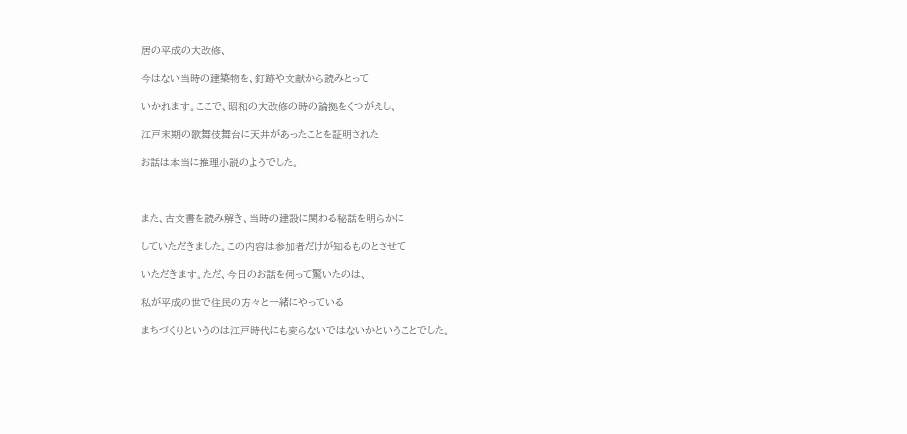居の平成の大改修、

今はない当時の建築物を、釘跡や文献から読みとって

いかれます。ここで、昭和の大改修の時の論拠をくつがえし、

江戸末期の歌舞伎舞台に天井があったことを証明された

お話は本当に推理小説のようでした。



また、古文書を読み解き、当時の建設に関わる秘話を明らかに

していただきました。この内容は参加者だけが知るものとさせて

いただきます。ただ、今日のお話を伺って驚いたのは、

私が平成の世で住民の方々と一緒にやっている

まちづくりというのは江戸時代にも変らないではないかということでした。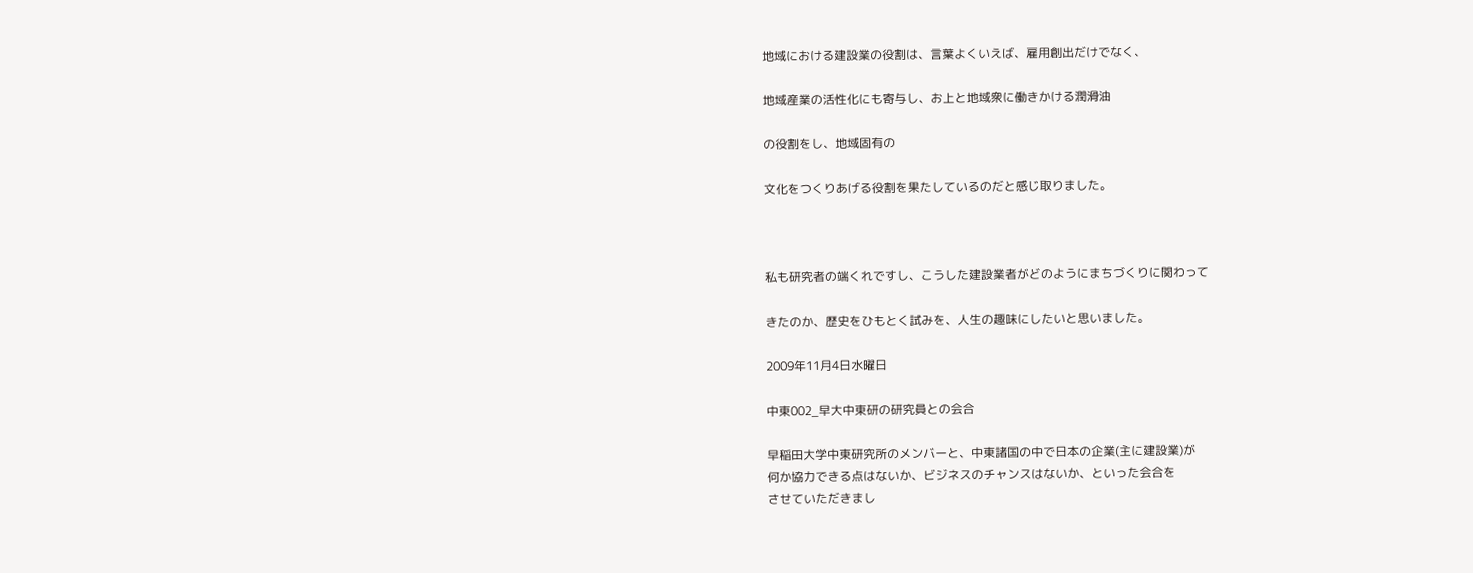地域における建設業の役割は、言葉よくいえば、雇用創出だけでなく、

地域産業の活性化にも寄与し、お上と地域衆に働きかける潤滑油

の役割をし、地域固有の

文化をつくりあげる役割を果たしているのだと感じ取りました。



私も研究者の端くれですし、こうした建設業者がどのようにまちづくりに関わって

きたのか、歴史をひもとく試みを、人生の趣味にしたいと思いました。

2009年11月4日水曜日

中東002_早大中東研の研究員との会合

早稲田大学中東研究所のメンバーと、中東諸国の中で日本の企業(主に建設業)が
何か協力できる点はないか、ビジネスのチャンスはないか、といった会合を
させていただきまし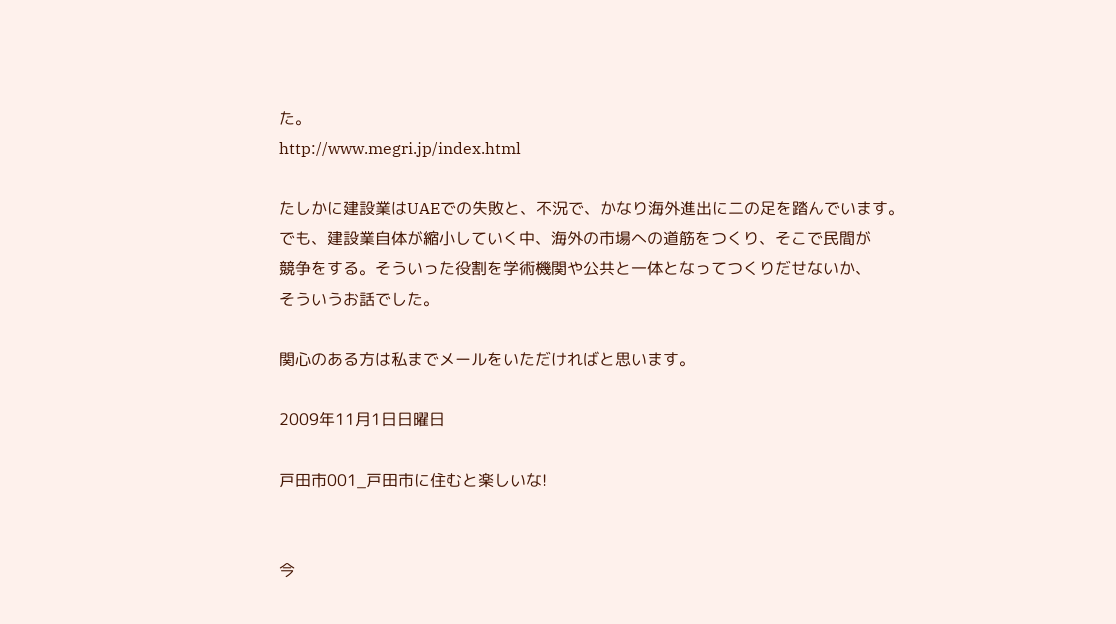た。
http://www.megri.jp/index.html

たしかに建設業はUAEでの失敗と、不況で、かなり海外進出に二の足を踏んでいます。
でも、建設業自体が縮小していく中、海外の市場への道筋をつくり、そこで民間が
競争をする。そういった役割を学術機関や公共と一体となってつくりだせないか、
そういうお話でした。

関心のある方は私までメールをいただければと思います。

2009年11月1日日曜日

戸田市001_戸田市に住むと楽しいな!


今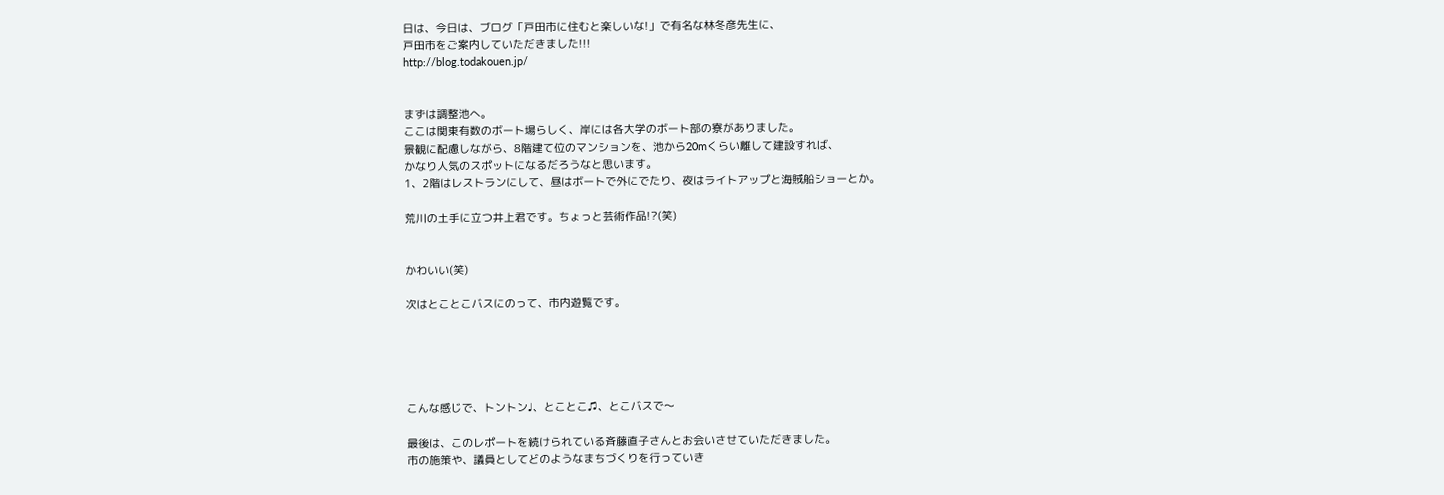日は、今日は、ブログ「戸田市に住むと楽しいな!」で有名な林冬彦先生に、
戸田市をご案内していただきました!!!
http://blog.todakouen.jp/


まずは調整池へ。
ここは関東有数のボート場らしく、岸には各大学のボート部の寮がありました。
景観に配慮しながら、8階建て位のマンションを、池から20mくらい離して建設すれば、
かなり人気のスポットになるだろうなと思います。
1、2階はレストランにして、昼はボートで外にでたり、夜はライトアップと海賊船ショーとか。

荒川の土手に立つ井上君です。ちょっと芸術作品!?(笑)


かわいい(笑)

次はとことこバスにのって、市内遊覧です。





こんな感じで、トントン♩、とことこ♫、とこバスで〜

最後は、このレポートを続けられている斉藤直子さんとお会いさせていただきました。
市の施策や、議員としてどのようなまちづくりを行っていき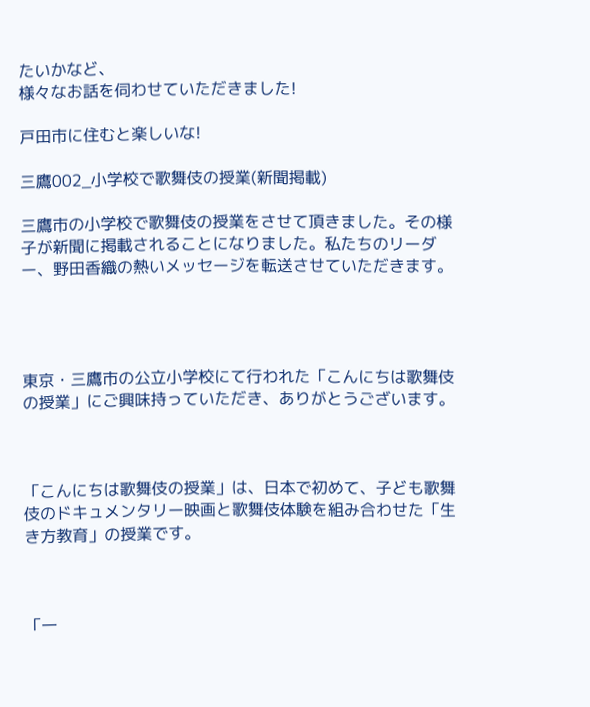たいかなど、
様々なお話を伺わせていただきました!

戸田市に住むと楽しいな!

三鷹002_小学校で歌舞伎の授業(新聞掲載)

三鷹市の小学校で歌舞伎の授業をさせて頂きました。その様子が新聞に掲載されることになりました。私たちのリーダー、野田香織の熱いメッセージを転送させていただきます。




東京・三鷹市の公立小学校にて行われた「こんにちは歌舞伎の授業」にご興味持っていただき、ありがとうございます。



「こんにちは歌舞伎の授業」は、日本で初めて、子ども歌舞伎のドキュメンタリー映画と歌舞伎体験を組み合わせた「生き方教育」の授業です。



「一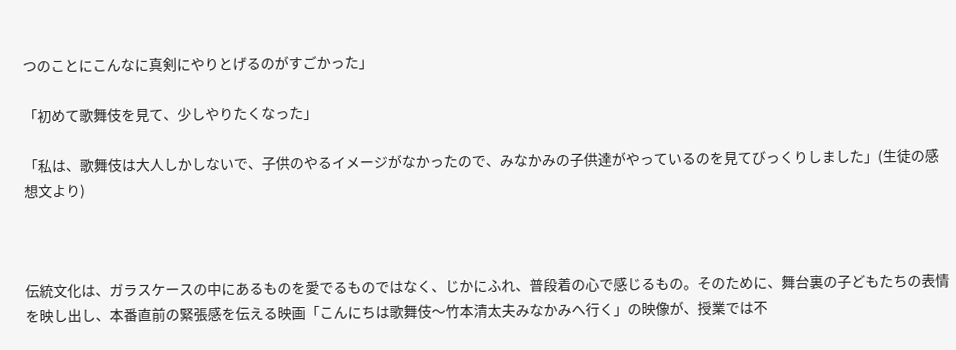つのことにこんなに真剣にやりとげるのがすごかった」

「初めて歌舞伎を見て、少しやりたくなった」

「私は、歌舞伎は大人しかしないで、子供のやるイメージがなかったので、みなかみの子供達がやっているのを見てびっくりしました」(生徒の感想文より)



伝統文化は、ガラスケースの中にあるものを愛でるものではなく、じかにふれ、普段着の心で感じるもの。そのために、舞台裏の子どもたちの表情を映し出し、本番直前の緊張感を伝える映画「こんにちは歌舞伎〜竹本清太夫みなかみへ行く」の映像が、授業では不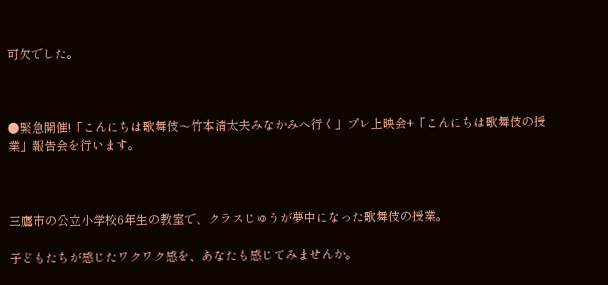可欠でした。



●緊急開催!「こんにちは歌舞伎〜竹本清太夫みなかみへ行く」プレ上映会+「こんにちは歌舞伎の授業」報告会を行います。



三鷹市の公立小学校6年生の教室で、クラスじゅうが夢中になった歌舞伎の授業。

子どもたちが感じたワクワク感を、あなたも感じてみませんか。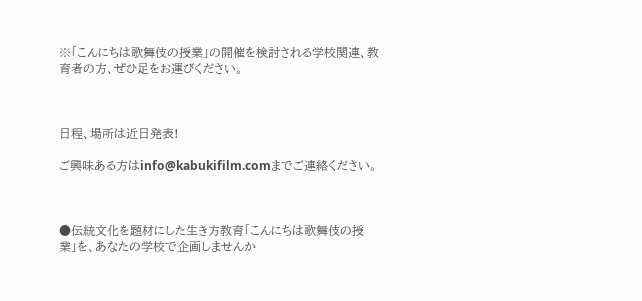※「こんにちは歌舞伎の授業」の開催を検討される学校関連、教育者の方、ぜひ足をお運びください。



日程、場所は近日発表!

ご興味ある方はinfo@kabukifilm.comまでご連絡ください。



●伝統文化を題材にした生き方教育「こんにちは歌舞伎の授業」を、あなたの学校で企画しませんか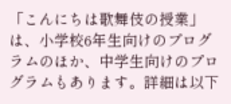「こんにちは歌舞伎の授業」は、小学校6年生向けのプログラムのほか、中学生向けのプログラムもあります。詳細は以下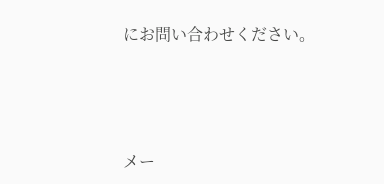にお問い合わせください。



メー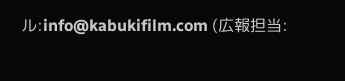ル:info@kabukifilm.com (広報担当: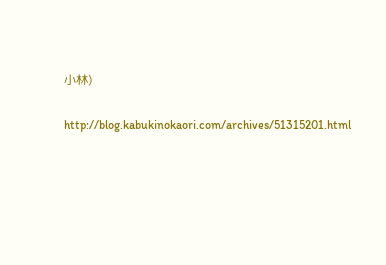小林)


http://blog.kabukinokaori.com/archives/51315201.html